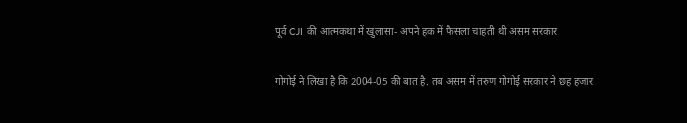पूर्व CJI की आत्मकथा में खुलासा- अपने हक में फैसला चाहती थी असम सरकार

गोगोई ने लिखा है कि 2004-05 की बात है. तब असम में तरुण गोगोई सरकार ने छह हजार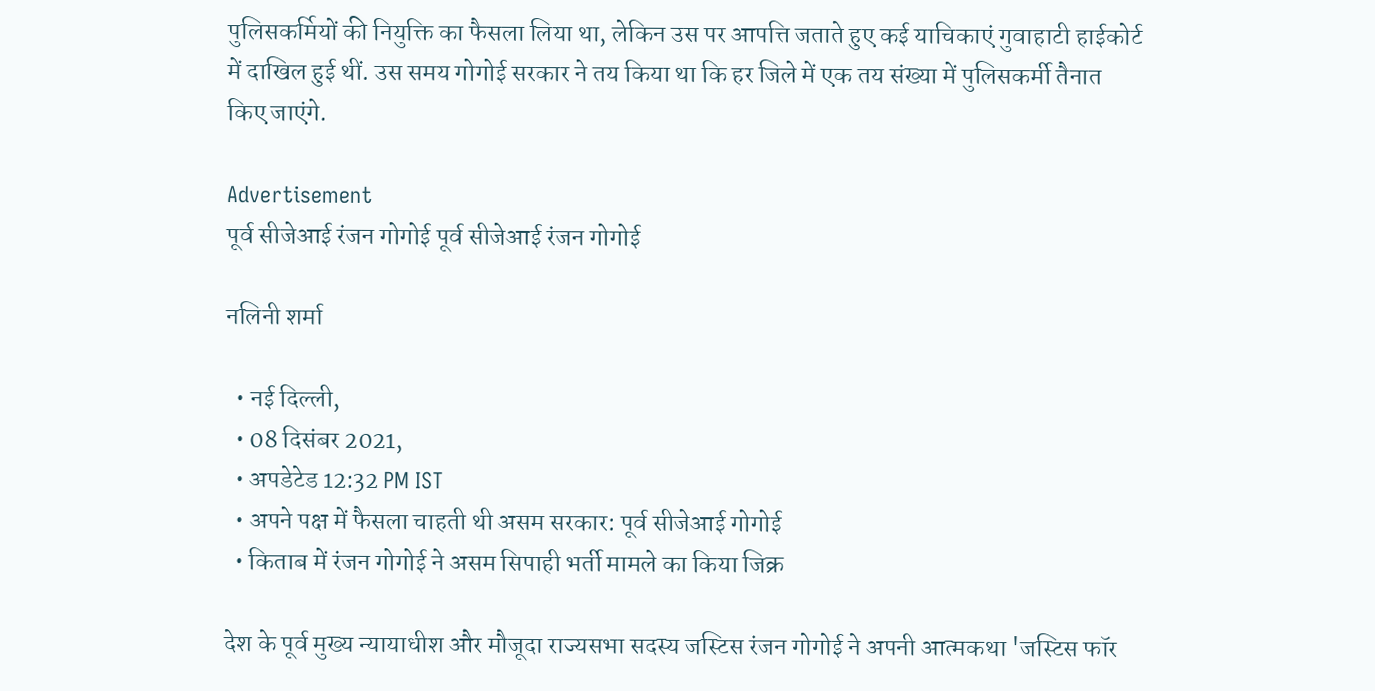पुलिसकर्मियों की नियुक्ति का फैसला लिया था, लेकिन उस पर आपत्ति जताते हुए कई याचिकाएं गुवाहाटी हाईकोर्ट में दाखिल हुई थीं. उस समय गोगोई सरकार ने तय किया था कि हर जिले में एक तय संख्या में पुलिसकर्मी तैनात किए जाएंगे.

Advertisement
पूर्व सीजेआई रंजन गोगोई पूर्व सीजेआई रंजन गोगोई

नलिनी शर्मा

  • नई दिल्ली,
  • 08 दिसंबर 2021,
  • अपडेटेड 12:32 PM IST
  • अपने पक्ष में फैसला चाहती थी असम सरकार: पूर्व सीजेआई गोगोई
  • किताब में रंजन गोगोई ने असम सिपाही भर्ती मामले का किया जिक्र

देश के पूर्व मुख्य न्यायाधीश और मौजूदा राज्यसभा सदस्य जस्टिस रंजन गोगोई ने अपनी आत्मकथा 'जस्टिस फॉर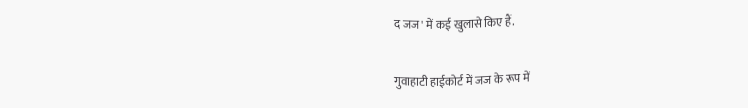द जज' में कई खुलासे किए हैं.

गुवाहाटी हाईकोर्ट में जज के रूप में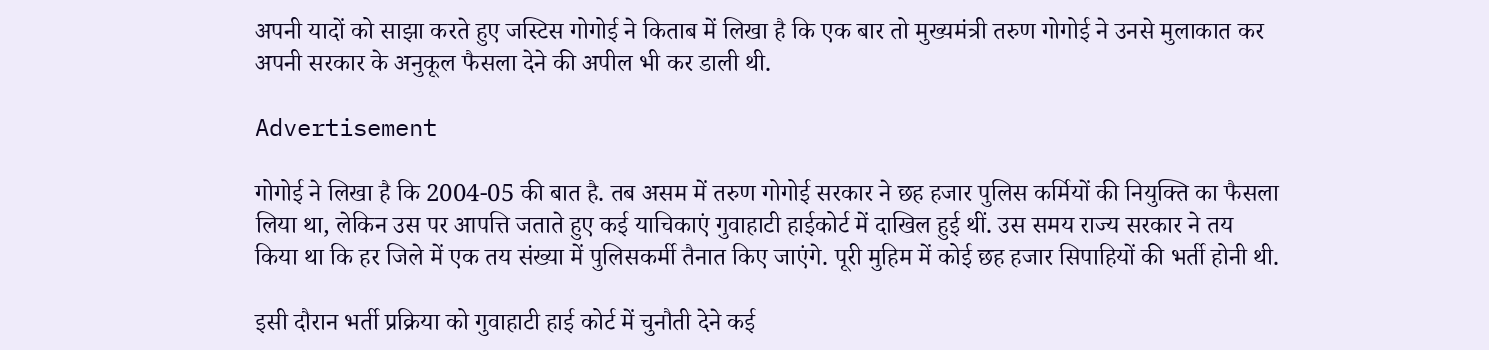अपनी यादों को साझा करते हुए जस्टिस गोगोई ने किताब में लिखा है कि एक बार तो मुख्यमंत्री तरुण गोगोई ने उनसे मुलाकात कर अपनी सरकार के अनुकूल फैसला देने की अपील भी कर डाली थी.

Advertisement

गोगोई ने लिखा है कि 2004-05 की बात है. तब असम में तरुण गोगोई सरकार ने छह हजार पुलिस कर्मियों की नियुक्ति का फैसला लिया था, लेकिन उस पर आपत्ति जताते हुए कई याचिकाएं गुवाहाटी हाईकोर्ट में दाखिल हुई थीं. उस समय राज्य सरकार ने तय किया था कि हर जिले में एक तय संख्या में पुलिसकर्मी तैनात किए जाएंगे. पूरी मुहिम में कोई छह हजार सिपाहियों की भर्ती होनी थी.

इसी दौरान भर्ती प्रक्रिया को गुवाहाटी हाई कोर्ट में चुनौती देने कई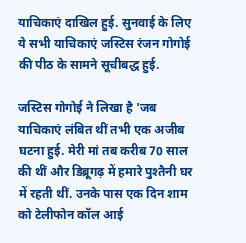याचिकाएं दाखिल हुई. सुनवाई के लिए ये सभी याचिकाएं जस्टिस रंजन गोगोई की पीठ के सामने सूचीबद्ध हुई.

जस्टिस गोगोई ने लिखा है 'जब याचिकाएं लंबित थीं तभी एक अजीब घटना हुई. मेरी मां तब करीब 70 साल की थीं और डिब्रूगढ़ में हमारे पुश्तैनी घर में रहती थीं. उनके पास एक दिन शाम को टेलीफोन कॉल आई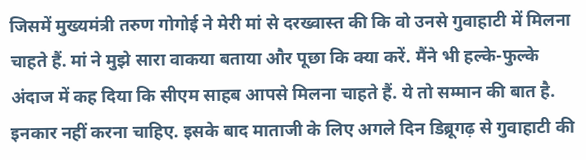जिसमें मुख्यमंत्री तरुण गोगोई ने मेरी मां से दरख्वास्त की कि वो उनसे गुवाहाटी में मिलना चाहते हैं. मां ने मुझे सारा वाकया बताया और पूछा कि क्या करें. मैंने भी हल्के-फुल्के अंदाज में कह दिया कि सीएम साहब आपसे मिलना चाहते हैं. ये तो सम्मान की बात है. इनकार नहीं करना चाहिए. इसके बाद माताजी के लिए अगले दिन डिब्रूगढ़ से गुवाहाटी की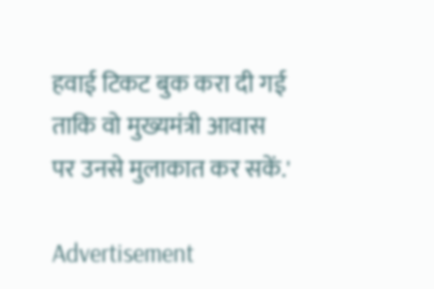हवाई टिकट बुक करा दी गई ताकि वो मुख्यमंत्री आवास पर उनसे मुलाकात कर सकें.'

Advertisement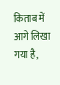किताब में आगे लिखा गया है,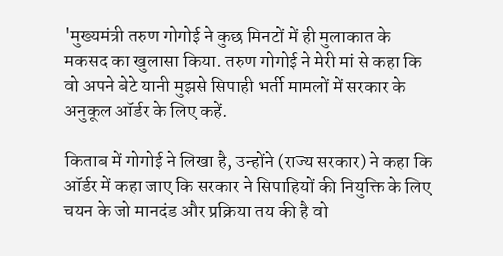'मुख्यमंत्री तरुण गोगोई ने कुछ मिनटों में ही मुलाकात के मकसद का खुलासा किया. तरुण गोगोई ने मेरी मां से कहा कि वो अपने बेटे यानी मुझसे सिपाही भर्ती मामलों में सरकार के अनुकूल ऑर्डर के लिए कहें.

किताब में गोगोई ने लिखा है, उन्होंने (राज्य सरकार) ने कहा कि ऑर्डर में कहा जाए कि सरकार ने सिपाहियों की नियुक्ति के लिए चयन के जो मानदंड और प्रक्रिया तय की है वो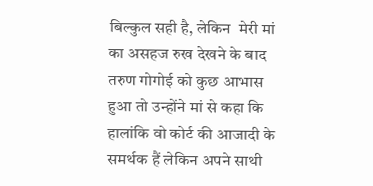बिल्कुल सही है, लेकिन  मेरी मां का असहज रुख देखने के बाद तरुण गोगोई को कुछ आभास हुआ तो उन्होंने मां से कहा कि हालांकि वो कोर्ट की आजादी के समर्थक हैं लेकिन अपने साथी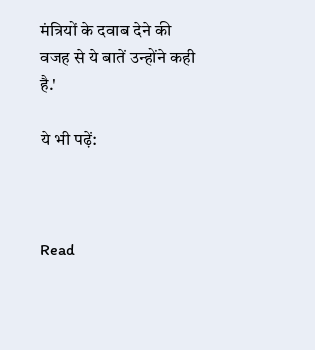मंत्रियों के दवाब देने की वजह से ये बातें उन्होंने कही है.'

ये भी पढ़ें:



Read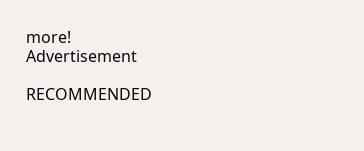more!
Advertisement

RECOMMENDED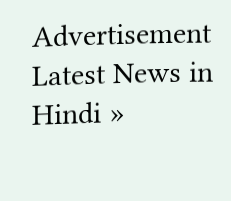Advertisement
Latest News in Hindi »